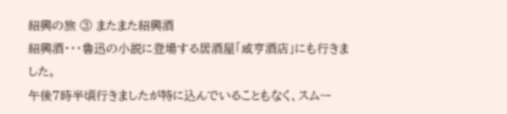紹興の旅 ③ またまた紹興酒
紹興酒・・・魯迅の小説に登場する居酒屋「咸亨酒店」にも行きました。
午後7時半頃行きましたが特に込んでいることもなく、スムー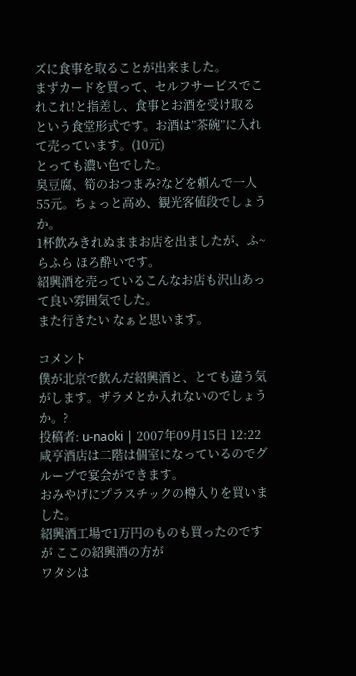ズに食事を取ることが出来ました。
まずカードを買って、セルフサービスでこれこれ!と指差し、食事とお酒を受け取るという食堂形式です。お酒は”茶碗”に入れて売っています。(10元)
とっても濃い色でした。
臭豆腐、筍のおつまみ?などを頼んで一人55元。ちょっと高め、観光客値段でしょうか。
1杯飲みきれぬままお店を出ましたが、ふ~らふら ほろ酔いです。
紹興酒を売っているこんなお店も沢山あって良い雰囲気でした。
また行きたい なぁと思います。

コメント
僕が北京で飲んだ紹興酒と、とても違う気がします。ザラメとか入れないのでしょうか。?
投稿者: u-naoki | 2007年09月15日 12:22
咸亨酒店は二階は個室になっているのでグループで宴会ができます。
おみやげにプラスチックの樽入りを買いました。
紹興酒工場で1万円のものも買ったのですが ここの紹興酒の方が
ワタシは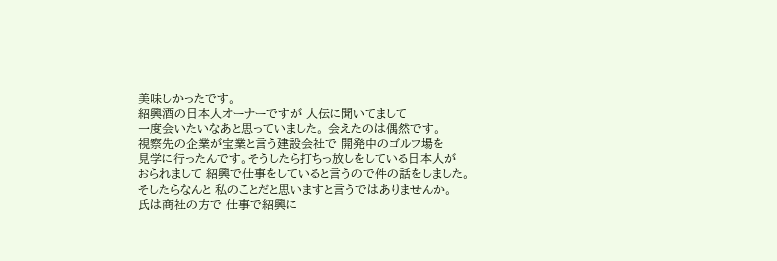美味しかったです。
紹興酒の日本人オーナーですが 人伝に聞いてまして
一度会いたいなあと思っていました。 会えたのは偶然です。
視察先の企業が宝業と言う建設会社で 開発中のゴルフ場を
見学に行ったんです。そうしたら打ちっ放しをしている日本人が
おられまして 紹興で仕事をしていると言うので件の話をしました。
そしたらなんと 私のことだと思いますと言うではありませんか。
氏は商社の方で 仕事で紹興に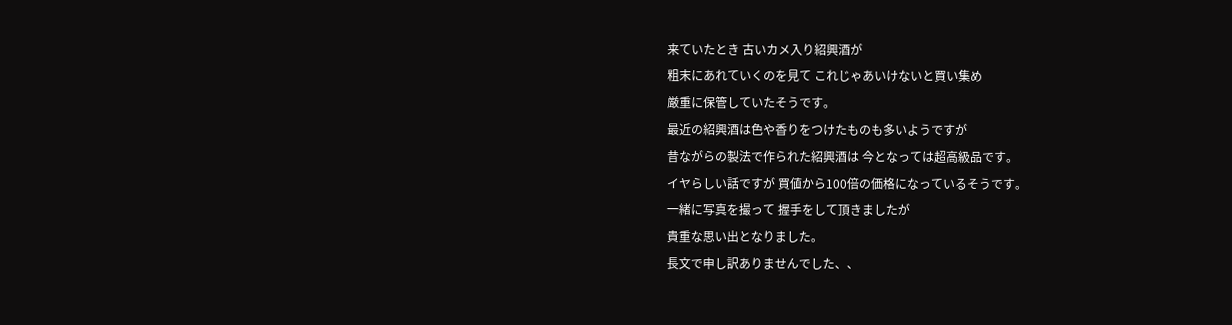来ていたとき 古いカメ入り紹興酒が
粗末にあれていくのを見て これじゃあいけないと買い集め
厳重に保管していたそうです。
最近の紹興酒は色や香りをつけたものも多いようですが
昔ながらの製法で作られた紹興酒は 今となっては超高級品です。
イヤらしい話ですが 買値から100倍の価格になっているそうです。
一緒に写真を撮って 握手をして頂きましたが
貴重な思い出となりました。
長文で申し訳ありませんでした、、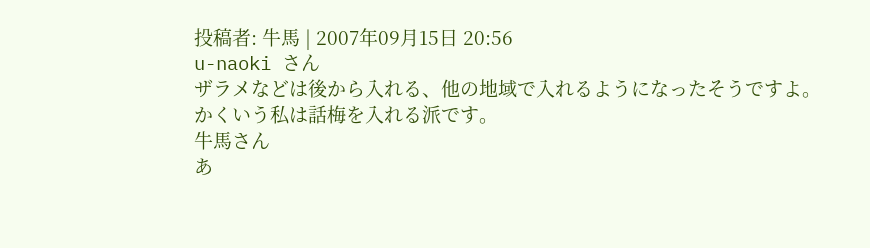投稿者: 牛馬 | 2007年09月15日 20:56
u-naoki さん
ザラメなどは後から入れる、他の地域で入れるようになったそうですよ。
かくいう私は話梅を入れる派です。
牛馬さん
あ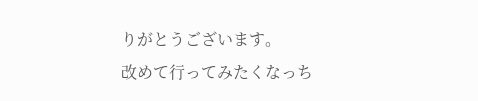りがとうございます。
改めて行ってみたくなっち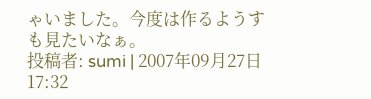ゃいました。今度は作るようすも見たいなぁ。
投稿者: sumi | 2007年09月27日 17:32